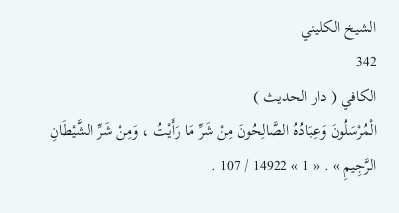الشيخ الكليني
342
الكافي ( دار الحديث )
الْمُرْسَلُونَ وَعِبَادُهُ الصَّالِحُونَ مِنْ شَرِّ مَا رَأَيْتُ ، وَمِنْ شَرِّ الشَّيْطَانِ الرَّجِيمِ » . « 1 » 14922 / 107 .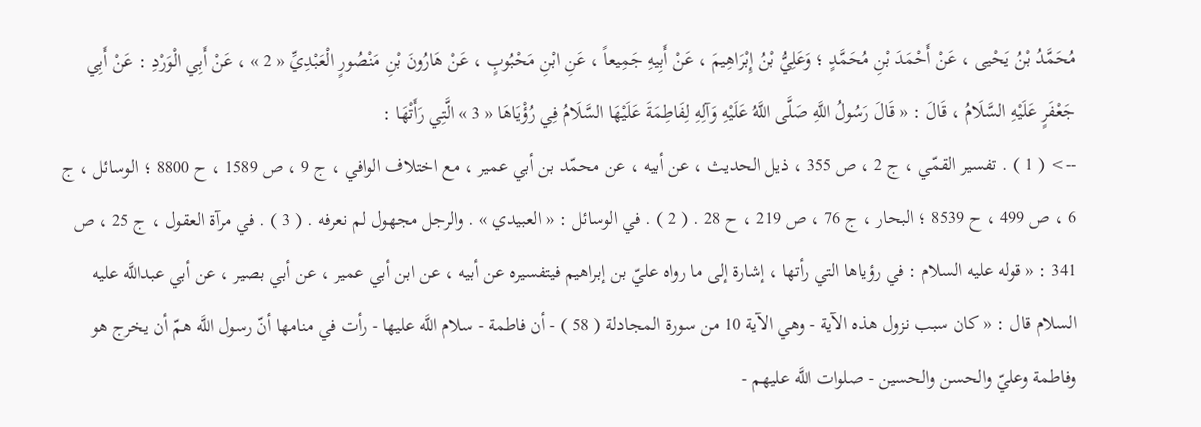مُحَمَّدُ بْنُ يَحْيى ، عَنْ أَحْمَدَ بْنِ مُحَمَّدٍ ؛ وَعَلِيُّ بْنُ إِبْرَاهِيمَ ، عَنْ أَبِيهِ جَمِيعاً ، عَنِ ابْنِ مَحْبُوبٍ ، عَنْ هَارُونَ بْنِ مَنْصُورٍ الْعَبْدِيِّ « 2 » ، عَنْ أَبِي الْوَرْدِ : عَنْ أَبِي جَعْفَرٍ عَلَيْهِ السَّلَامُ ، قَالَ : « قَالَ رَسُولُ اللَّهِ صَلَّى اللَّهُ عَلَيْهِ وَآلِهِ لِفَاطِمَةَ عَلَيْهَا السَّلَامُ فِي رُؤْيَاهَا « 3 » الَّتِي رَأَتْهَا :
--> ( 1 ) . تفسير القمّي ، ج 2 ، ص 355 ، ذيل الحديث ، عن أبيه ، عن محمّد بن أبي عمير ، مع اختلاف الوافي ، ج 9 ، ص 1589 ، ح 8800 ؛ الوسائل ، ج 6 ، ص 499 ، ح 8539 ؛ البحار ، ج 76 ، ص 219 ، ح 28 . ( 2 ) . في الوسائل : « العبيدي » . والرجل مجهول لم نعرفه . ( 3 ) . في مرآة العقول ، ج 25 ، ص 341 : « قوله عليه السلام : في رؤياها التي رأتها ، إشارة إلى ما رواه عليّ بن إبراهيم فيتفسيره عن أبيه ، عن ابن أبي عمير ، عن أبي بصير ، عن أبي عبداللَّه عليه السلام قال : « كان سبب نزول هذه الآية - وهي الآية 10 من سورة المجادلة ( 58 ) - أن فاطمة - سلام اللَّه عليها - رأت في منامها أنّ رسول اللَّه همّ أن يخرج هو وفاطمة وعليّ والحسن والحسين - صلوات اللَّه عليهم -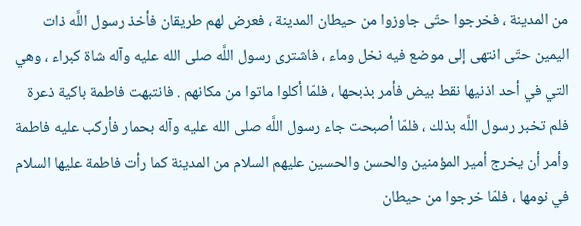من المدينة ، فخرجوا حتّى جاوزوا من حيطان المدينة ، فعرض لهم طريقان فأخذ رسول اللَّه ذات اليمين حتّى انتهى إلى موضع فيه نخل وماء ، فاشترى رسول اللَّه صلى الله عليه وآله شاة كبراء ، وهي التي في أحد اذنيها نقط بيض فأمر بذبحها ، فلمّا أكلوا ماتوا من مكانهم . فانتبهت فاطمة باكية ذعرة فلم تخبر رسول اللَّه بذلك ، فلمّا أصبحت جاء رسول اللَّه صلى الله عليه وآله بحمار فأركب عليه فاطمة وأمر أن يخرج أمير المؤمنين والحسن والحسين عليهم السلام من المدينة كما رأت فاطمة عليها السلام في نومها ، فلمّا خرجوا من حيطان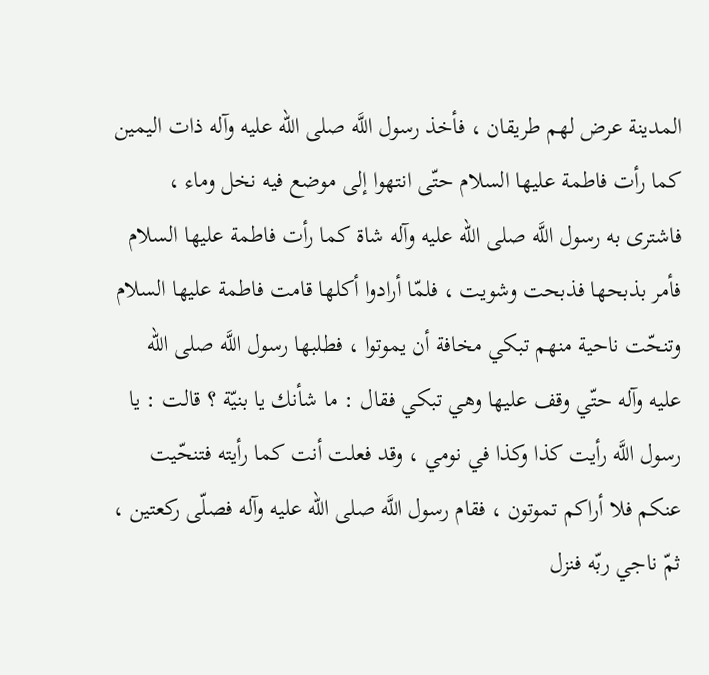المدينة عرض لهم طريقان ، فأخذ رسول اللَّه صلى الله عليه وآله ذات اليمين كما رأت فاطمة عليها السلام حتّى انتهوا إلى موضع فيه نخل وماء ، فاشترى به رسول اللَّه صلى الله عليه وآله شاة كما رأت فاطمة عليها السلام فأمر بذبحها فذبحت وشويت ، فلمّا أرادوا أكلها قامت فاطمة عليها السلام وتنحّت ناحية منهم تبكي مخافة أن يموتوا ، فطلبها رسول اللَّه صلى الله عليه وآله حتّي وقف عليها وهي تبكي فقال : ما شأنك يا بنيّة ؟ قالت : يا رسول اللَّه رأيت كذا وكذا في نومي ، وقد فعلت أنت كما رأيته فتنحّيت عنكم فلا أراكم تموتون ، فقام رسول اللَّه صلى الله عليه وآله فصلّى ركعتين ، ثمّ ناجي ربّه فنزل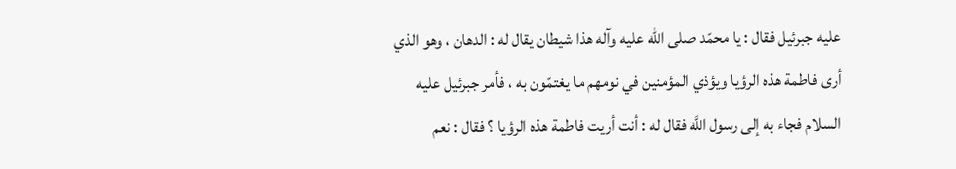عليه جبرئيل فقال : يا محمّد صلى الله عليه وآله هذا شيطان يقال له : الدهان ، وهو الذي أرى فاطمة هذه الرؤيا ويؤذي المؤمنين في نومهم ما يغتمّون به ، فأمر جبرئيل عليه السلام فجاء به إلى رسول اللَّه فقال له : أنت أريت فاطمة هذه الرؤيا ؟ فقال : نعم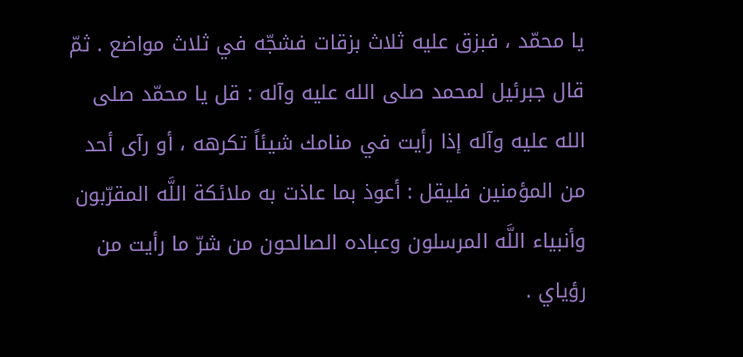يا محمّد ، فبزق عليه ثلاث بزقات فشجّه في ثلاث مواضع . ثمّ قال جبرئيل لمحمد صلى الله عليه وآله : قل يا محمّد صلى الله عليه وآله إذا رأيت في منامك شيئاً تكرهه ، أو رآى أحد من المؤمنين فليقل : أعوذ بما عاذت به ملائكة اللَّه المقرّبون وأنبياء اللَّه المرسلون وعباده الصالحون من شرّ ما رأيت من رؤياي .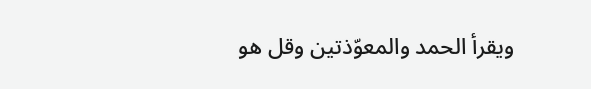ويقرأ الحمد والمعوّذتين وقل هو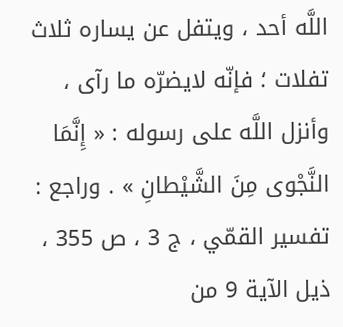اللَّه أحد ، ويتفل عن يساره ثلاث تفلات ؛ فإنّه لايضرّه ما رآى ، وأنزل اللَّه على رسوله : « إِنَّمَا النَّجْوى مِنَ الشَّيْطانِ » . وراجع : تفسير القمّي ، ج 3 ، ص 355 ، ذيل الآية 9 من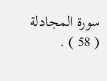سورة المجادلة ( 58 ) .